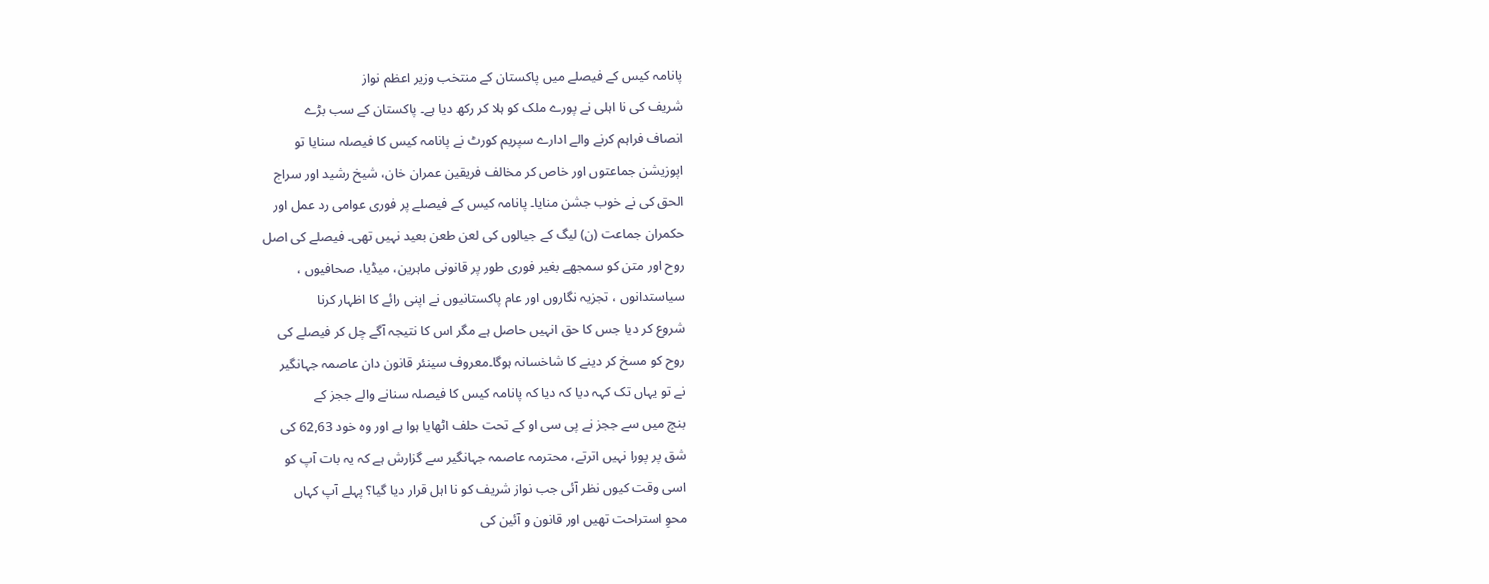پانامہ کیس کے فیصلے میں پاکستان کے منتخب وزیر اعظم نواز
شریف کی نا اہلی نے پورے ملک کو ہلا کر رکھ دیا ہے۔ پاکستان کے سب بڑے
انصاف فراہم کرنے والے ادارے سپریم کورٹ نے پانامہ کیس کا فیصلہ سنایا تو
اپوزیشن جماعتوں اور خاص کر مخالف فریقین عمران خان، شیخ رشید اور سراج
الحق کی نے خوب جشن منایا۔ پانامہ کیس کے فیصلے پر فوری عوامی رد عمل اور
حکمران جماعت (ن) لیگ کے جیالوں کی لعن طعن بعید نہیں تھی۔ فیصلے کی اصل
روح اور متن کو سمجھے بغیر فوری طور پر قانونی ماہرین، میڈیا، صحافیوں ،
سیاستدانوں ، تجزیہ نگاروں اور عام پاکستانیوں نے اپنی رائے کا اظہار کرنا
شروع کر دیا جس کا حق انہیں حاصل ہے مگر اس کا نتیجہ آگے چل کر فیصلے کی
روح کو مسخ کر دینے کا شاخسانہ ہوگا۔معروف سینئر قانون دان عاصمہ جہانگیر
نے تو یہاں تک کہہ دیا کہ دیا کہ پانامہ کیس کا فیصلہ سنانے والے ججز کے
بنچ میں سے ججز نے پی سی او کے تحت حلف اٹھایا ہوا ہے اور وہ خود 62,63 کی
شق پر پورا نہیں اترتے، محترمہ عاصمہ جہانگیر سے گزارش ہے کہ یہ بات آپ کو
اسی وقت کیوں نظر آئی جب نواز شریف کو نا اہل قرار دیا گیا؟ پہلے آپ کہاں
محوِ استراحت تھیں اور قانون و آئین کی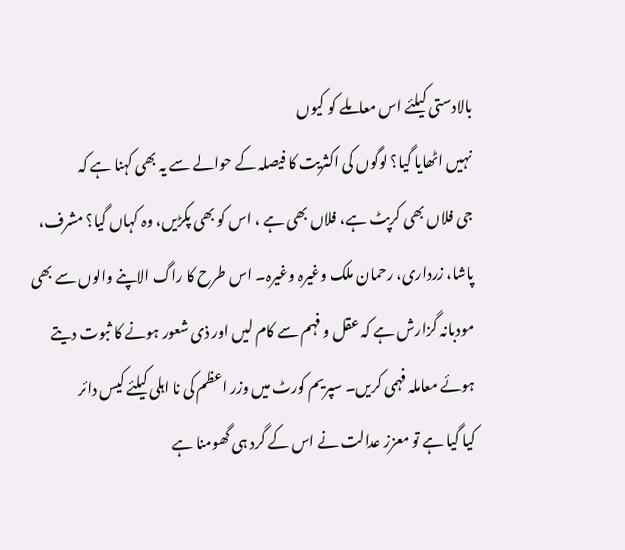بالادستی کیلئے اس معاملے کو کیوں
نہیں اٹھایا گیا؟ لوگوں کی اکثریت کا فیصلہ کے حوالے سے یہ بھی کہنا ہے کہ
جی فلاں بھی کرپٹ ہے، فلاں بھی ہے ، اس کو بھی پکڑیں، وہ کہاں گیا؟ مشرف،
پاشا، زرداری، رحمان ملک وغیرہ وغیرہ۔ اس طرح کا راگ الاپنے والوں سے بھی
مودبانہ گزارش ہے کہ عقل و فہم سے کام لیں اور ذی شعور ہونے کا ثبوت دیتے
ہوئے معاملہ فہمی کریں۔ سپریم کورٹ میں وزر اعظم کی نا اہلی کیلئے کیس دائر
کیا گیا ہے تو معزز عدالت نے اس کے گرد ہی گھومنا ہے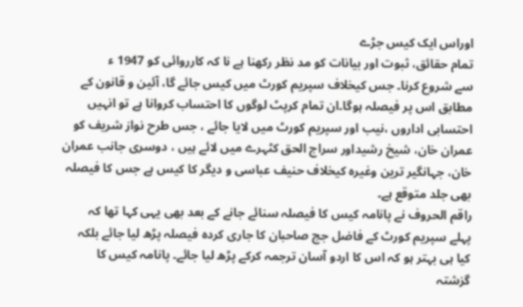اوراس ایک کیس جڑے
تمام حقائق، ثبوت اور بیانات کو مد نظر رکھنا ہے نا کہ کارروائی کو 1947 ء
سے شروع کرنا۔ جس کیخلاف سپریم کورٹ میں کیس جائے گا، آئین و قانون کے
مطابق اس پر فیصلہ ہوگا۔ان تمام کرپٹ لوگوں کا احتساب کروانا ہے تو انہیں
احتسابی اداروں ،نیب اور سپریم کورٹ میں لایا جائے ، جس طرح نواز شریف کو
عمران خان، شیخ رشیداور سراج الحق کٹہرے میں لائے ہیں ، دوسری جانب عمران
خان، جہانگیر ترین وغیرہ کیخلاف حنیف عباسی و دیگر کا کیس ہے جس کا فیصلہ
بھی جلد متوقع ہے۔
راقم الحروف نے پانامہ کیس کا فیصلہ سنائے جانے کے بعد بھی یہی کہا تھا کہ
پہلے سپریم کورٹ کے فاضل جج صاحبان کا جاری کردہ فیصلہ پڑھ لیا جائے بلکہ
کیا ہی بہتر ہو کہ اس کا اردو آسان ترجمہ کرکے پڑھ لیا جائے۔ پانامہ کیس کا
گزشتہ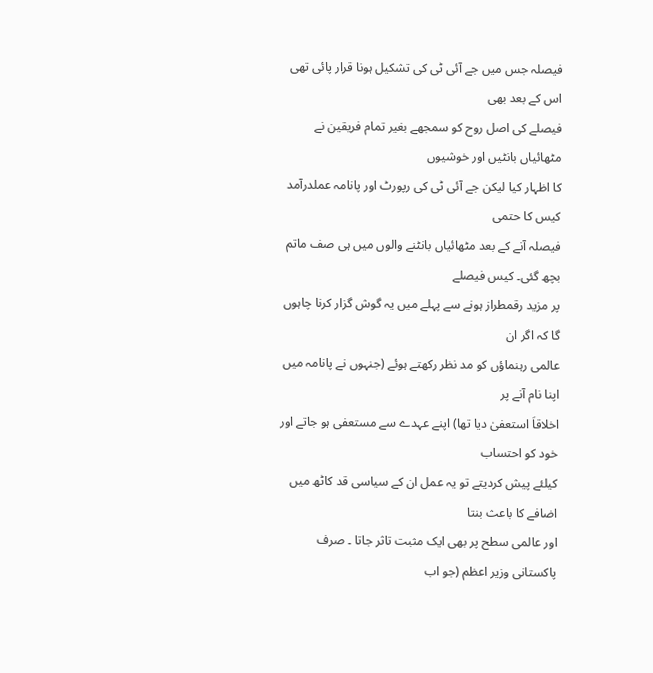فیصلہ جس میں جے آئی ٹی کی تشکیل ہونا قرار پائی تھی اس کے بعد بھی
فیصلے کی اصل روح کو سمجھے بغیر تمام فریقین نے مٹھائیاں بانٹیں اور خوشیوں
کا اظہار کیا لیکن جے آئی ٹی کی رپورٹ اور پانامہ عملدرآمد کیس کا حتمی
فیصلہ آنے کے بعد مٹھائیاں بانٹنے والوں میں ہی صف ماتم بچھ گئی۔ کیس فیصلے
پر مزید رقمطراز ہونے سے پہلے میں یہ گوش گزار کرنا چاہوں گا کہ اگر ان
عالمی رہنماؤں کو مد نظر رکھتے ہوئے (جنہوں نے پانامہ میں اپنا نام آنے پر
اخلاقاَ استعفیٰ دیا تھا) اپنے عہدے سے مستعفی ہو جاتے اور خود کو احتساب
کیلئے پیش کردیتے تو یہ عمل ان کے سیاسی قد کاٹھ میں اضافے کا باعث بنتا
اور عالمی سطح پر بھی ایک مثبت تاثر جاتا ۔ صرف پاکستانی وزیر اعظم (جو اب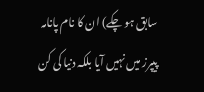سابق ہو چکے) ان کا نام پانامہ پیپرز میں نہیں آیا بلکہ دنیا کی کن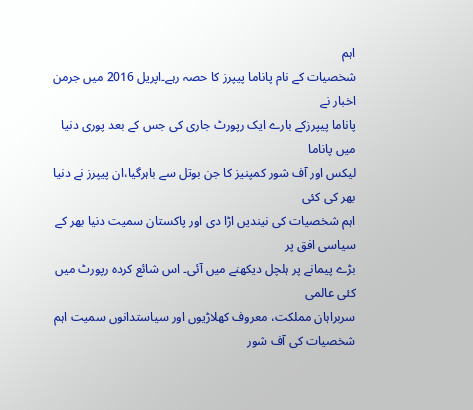اہم
شخصیات کے نام پاناما پیپرز کا حصہ رہے۔اپریل 2016 میں جرمن اخبار نے
پاناما پیپرزکے بارے ایک رپورٹ جاری کی جس کے بعد پوری دنیا میں پاناما
لیکس اور آف شور کمپنیز کا جن بوتل سے باہرگیا،ان پیپرز نے دنیا بھر کی کئی
اہم شخصیات کی نیندیں اڑا دی اور پاکستان سمیت دنیا بھر کے سیاسی افق پر
بڑے پیمانے پر ہلچل دیکھنے میں آئی۔ اس شائع کردہ رپورٹ میں کئی عالمی
سربراہان مملکت، معروف کھلاڑیوں اور سیاستدانوں سمیت اہم شخصیات کی آف شور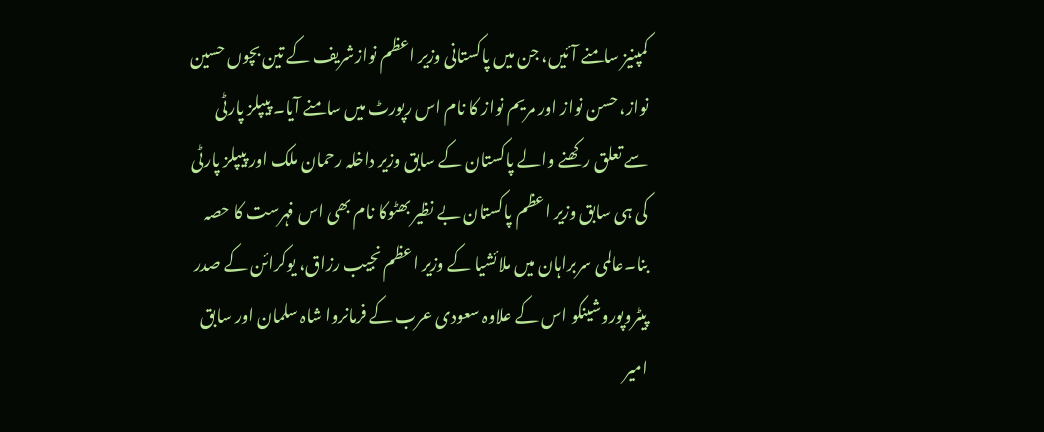کمپنیز سامنے آئیں، جن میں پاکستانی وزیر اعظم نوازشریف کے تین بچوں حسین
نواز، حسن نواز اور مریم نواز کا نام اس رپورٹ میں سامنے آیا۔ پیپلز پارٹی
سے تعلق رکھنے والے پاکستان کے سابق وزیر داخلہ رحمان ملک اور پیپلز پارٹی
کی ہی سابق وزیر اعظم پاکستان بے نظیر بھٹوکا نام بھی اس فہرست کا حصہ
بنا۔عالمی سربراہان میں ملائشیا کے وزیر اعظم نجیب رزاق، یوکرائن کے صدر
پیٹروپوروشینکو اس کے علاوہ سعودی عرب کے فرمانروا شاہ سلمان اور سابق امیر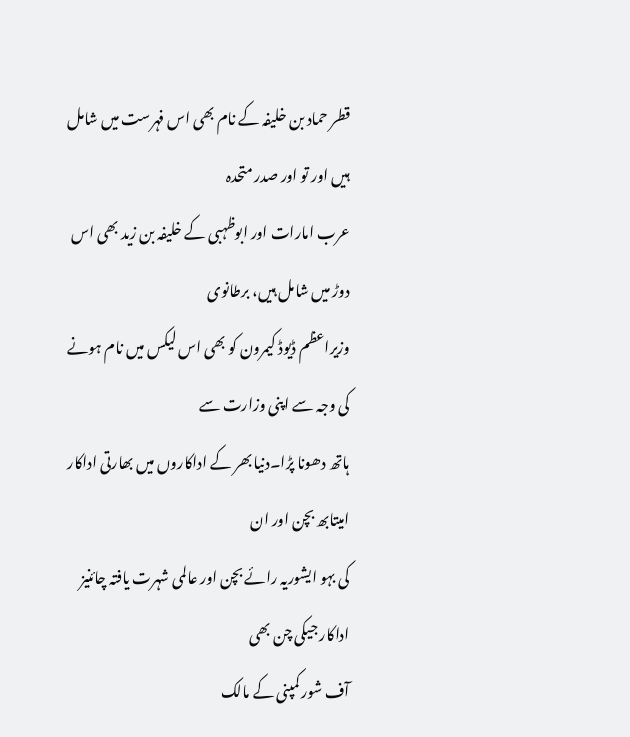قطر حماد بن خلیفہ کے نام بھی اس فہرست میں شامل ہیں اور تو اور صدر متحدہ
عرب امارات اور ابوظہبی کے خلیفہ بن زید بھی اس دوڑ میں شامل ہیں، برطانوی
وزیراعظم ڈیوڈ کیمرون کو بھی اس لیکس میں نام ہونے کی وجہ سے اپنی وزارت سے
ہاتھ دھونا پڑا۔دنیا بھر کے اداکاروں میں بھارتی اداکار امیتابھ بچن اور ان
کی بہو ایشوریہ رائے بچن اور عالمی شہرت یافتہ چائنیز اداکار جیکی چن بھی
آف شور کمپنی کے مالک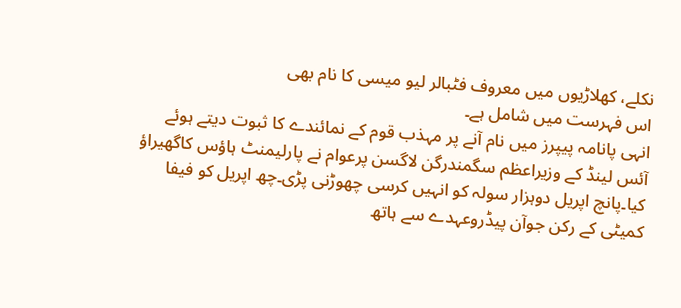نکلے، کھلاڑیوں میں معروف فٹبالر لیو میسی کا نام بھی
اس فہرست میں شامل ہے۔
انہی پانامہ پیپرز میں نام آنے پر مہذب قوم کے نمائندے کا ثبوت دیتے ہوئے
آئس لینڈ کے وزیراعظم سگمندرگن لاگسن پرعوام نے پارلیمنٹ ہاؤس کاگھیراؤ
کیا۔پانچ اپریل دوہزار سولہ کو انہیں کرسی چھوڑنی پڑی۔چھ اپریل کو فیفا
کمیٹی کے رکن جوآن پیڈروعہدے سے ہاتھ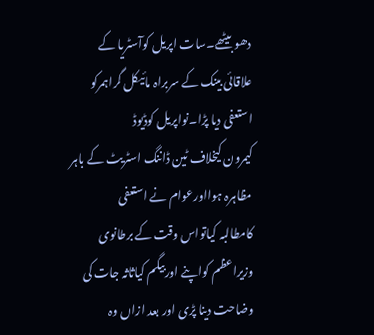دھو بیٹھے۔سات اپریل کوآسٹریا کے
علاقائی بینک کے سربراہ مائیکل گراہمرکو استعفی دیا پڑا۔نواپریل کوڈیوڈ
کیمرون کیخلاف ٹین ڈاننگ اسٹریٹ کے باہر مظاہرہ ہوااورعوام نے استعفی
کامطالبہ کیاتواس وقت کے برطانوی وزیراعظم کواپنے اوربیگم کیاثاثہ جات کی
وضاحت دینا پڑی اور بعد ازاں وہ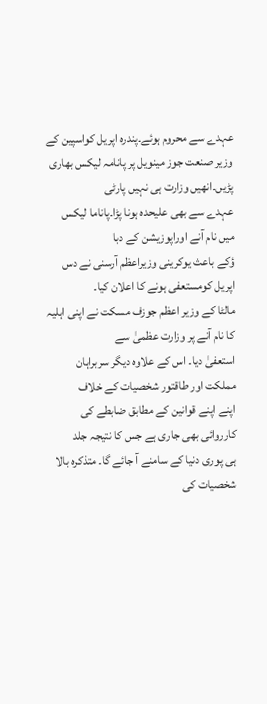عہدے سے محروم ہوئے۔پندرہ اپریل کواسپین کے
وزیر صنعت جوز مینویل پر پانامہ لیکس بھاری پڑیں۔انھیں وزارت ہی نہیں پارٹی
عہدے سے بھی علیحدہ ہونا پڑا۔پاناما لیکس میں نام آنے اوراپوزیشن کے دبا
ؤکے باعث یوکرینی وزیراعظم آرسنی نے دس اپریل کومستعفی ہونے کا اعلان کیا۔
مالٹا کے وزیر اعظم جوزف مسکت نے اپنی اہلیہ کا نام آنے پر وزارت عظمیٰ سے
استعفیٰ دیا۔ اس کے علاوہ دیگر سربراہان مملکت اور طاقتور شخصیات کے خلاف
اپنے اپنے قوانین کے مطابق ضابطے کی کارروائی بھی جاری ہے جس کا نتیجہ جلد
ہی پوری دنیا کے سامنے آ جائے گا۔ متذکرہ بالا شخصیات کی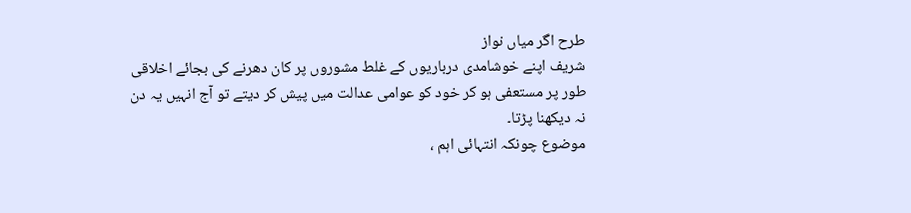طرح اگر میاں نواز
شریف اپنے خوشامدی درباریوں کے غلط مشوروں پر کان دھرنے کی بجائے اخلاقی
طور پر مستعفی ہو کر خود کو عوامی عدالت میں پیش کر دیتے تو آج انہیں یہ دن
نہ دیکھنا پڑتا۔
موضوع چونکہ انتہائی اہم ،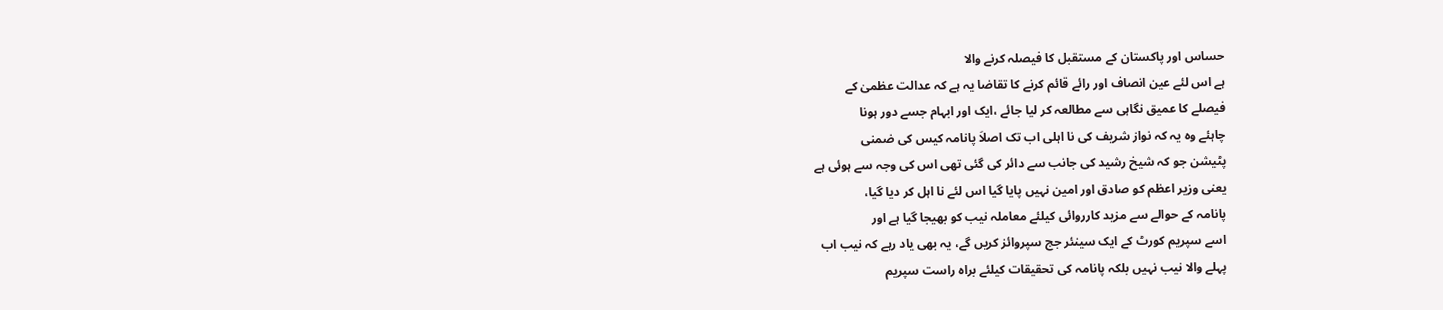حساس اور پاکستان کے مستقبل کا فیصلہ کرنے والا
ہے اس لئے عین انصاف اور رائے قائم کرنے کا تقاضا یہ ہے کہ عدالت عظمیٰ کے
فیصلے کا عمیق نگاہی سے مطالعہ کر لیا جائے ،ایک اور ابہام جسے دور ہونا
چاہئے وہ یہ کہ نواز شریف کی نا اہلی اب تک اصلاَ پانامہ کیس کی ضمنی
پٹیشن جو کہ شیخ رشید کی جانب سے دائر کی گئی تھی اس کی وجہ سے ہوئی ہے
یعنی وزیر اعظم کو صادق اور امین نہیں پایا گیا اس لئے نا اہل کر دیا گیا،
پانامہ کے حوالے سے مزید کارروائی کیلئے معاملہ نیب کو بھیجا گیا ہے اور
اسے سپریم کورٹ کے ایک سینئر جج سپروائز کریں گے، یہ بھی یاد رہے کہ نیب اب
پہلے والا نیب نہیں بلکہ پانامہ کی تحقیقات کیلئے براہ راست سپریم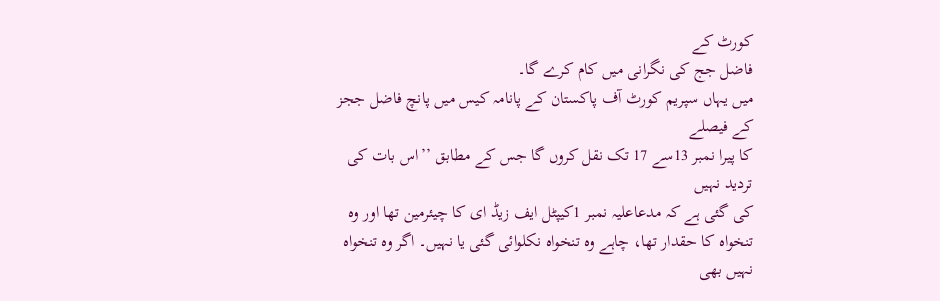کورٹ کے
فاضل جج کی نگرانی میں کام کرے گا۔
میں یہاں سپریم کورٹ آف پاکستان کے پانامہ کیس میں پانچ فاضل ججز کے فیصلے
کا پیرا نمبر 13سے 17 تک نقل کروں گا جس کے مطابق ’’اس بات کی تردید نہیں
کی گئی ہے کہ مدعاعلیہ نمبر 1کیپٹل ایف زیڈ ای کا چیئرمین تھا اور وہ
تنخواہ کا حقدار تھا، چاہے وہ تنخواہ نکلوائی گئی یا نہیں۔ اگر وہ تنخواہ
نہیں بھی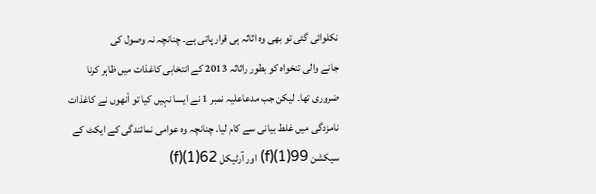نکلوائی گئی تو بھی وہ اثاثہ ہی قرار پاتی ہے۔ چنانچہ نہ وصول کی
جانے والی تنخواہ کو بطور راثاثہ 2013 کے انتخابی کاغذات میں ظاہر کرنا
ضروری تھا۔ لیکن جب مدعاعلیہ نمبر 1 نے ایسا نہیں کیا تو اْنھوں نے کاغذات
نامزدگی میں غلط بیانی سے کام لیا۔ چنانچہ وہ عوامی نمائندگی کے ایکٹ کے
سیکشن 99(1)(f) اور آرٹیکل 62(1)(f)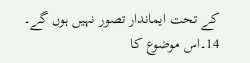کے تحت ایماندار تصور نہیں ہوں گے۔
14۔اس موضوع کا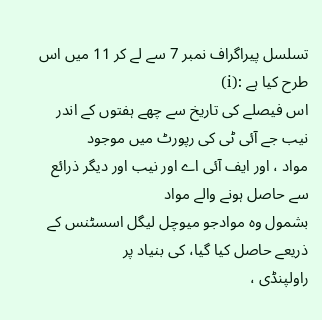تسلسل پیراگراف نمبر 7 سے لے کر 11 میں اس طرح کیا ہے :(i)
اس فیصلے کی تاریخ سے چھے ہفتوں کے اندر نیب جے آئی ٹی کی رپورٹ میں موجود
مواد ، اور ایف آئی اے اور نیب اور دیگر ذرائع سے حاصل ہونے والے مواد
بشمول وہ موادجو میوچل لیگل اسسٹنس کے ذریعے حاصل کیا گیا، کی بنیاد پر
راولپنڈی ،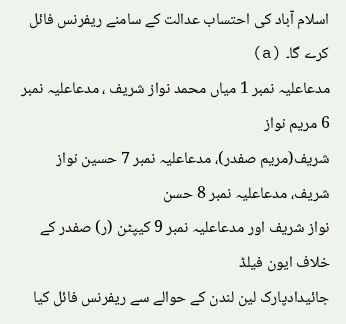اسلام آباد کی احتساب عدالت کے سامنے ریفرنس فائل کرے گا۔ (a)
مدعاعلیہ نمبر 1 میاں محمد نواز شریف ، مدعاعلیہ نمبر 6 مریم نواز
شریف(مریم صفدر)، مدعاعلیہ نمبر 7 حسین نواز شریف، مدعاعلیہ نمبر 8 حسن
نواز شریف اور مدعاعلیہ نمبر 9 کیپٹن (ر) صفدر کے خلاف ایون فیلڈ
جائیدادپارک لین لندن کے حوالے سے ریفرنس فائل کیا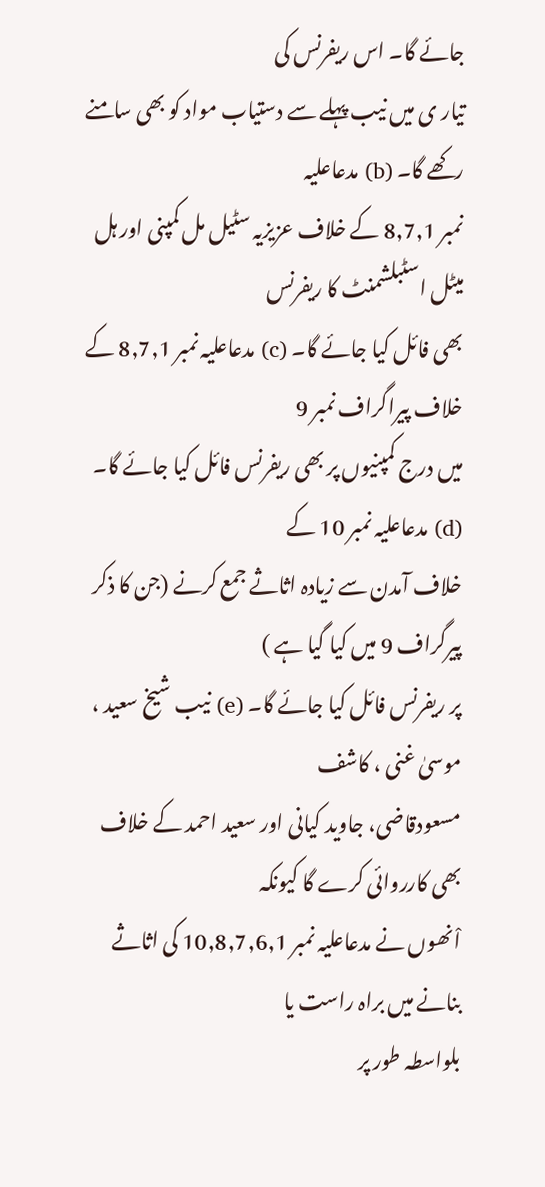جائے گا۔ اس ریفرنس کی
تیار ی میں نیب پہلے سے دستیاب مواد کو بھی سامنے رکھے گا۔ (b) مدعاعلیہ
نمبر 8,7,1 کے خلاف عزیزیہ سٹیل مل کمپنی اور ہل میٹل اسٹبلشمنٹ کا ریفرنس
بھی فائل کیا جائے گا۔ (c) مدعاعلیہ نمبر 8,7,1 کے خلاف پیراگراف نمبر 9
میں درج کمپنیوں پر بھی ریفرنس فائل کیا جائے گا۔ (d) مدعاعلیہ نمبر 10 کے
خلاف آمدن سے زیادہ اثاثے جمع کرنے (جن کا ذکر پیرگراف 9 میں کیا گیا ہے )
پر ریفرنس فائل کیا جائے گا۔ (e) نیب شیخ سعید ، موسیٰ غنی ، کاشف
مسعودقاضی، جاوید کیانی اور سعید احمد کے خلاف بھی کارروائی کرے گا کیونکہ
اْنھوں نے مدعاعلیہ نمبر 10,8,7,6,1 کی اثاثے بنانے میں براہ راست یا
بلواسطہ طور پر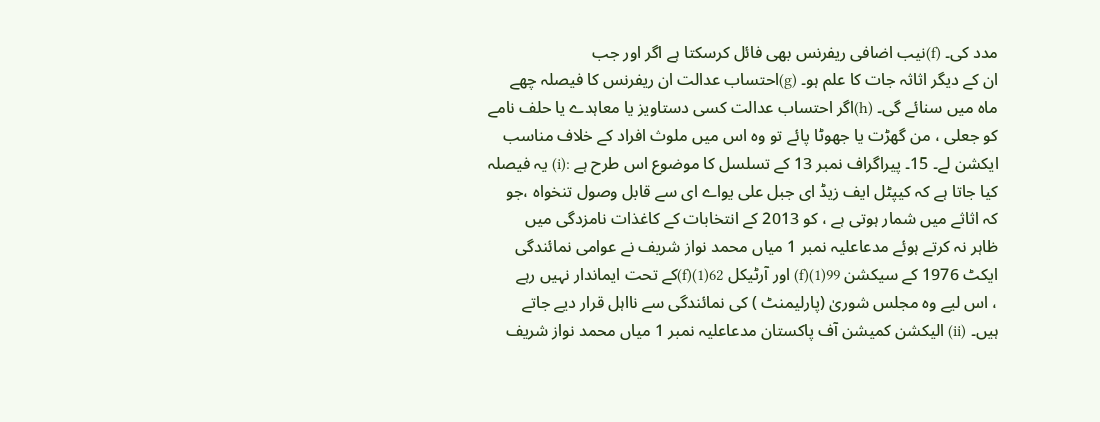مدد کی۔ (f)نیب اضافی ریفرنس بھی فائل کرسکتا ہے اگر اور جب
ان کے دیگر اثاثہ جات کا علم ہو۔ (g)احتساب عدالت ان ریفرنس کا فیصلہ چھے
ماہ میں سنائے گی۔ (h)اگر احتساب عدالت کسی دستاویز یا معاہدے یا حلف نامے
کو جعلی ، من گھڑت یا جھوٹا پائے تو وہ اس میں ملوث افراد کے خلاف مناسب
ایکشن لے۔ 15۔ پیراگراف نمبر 13 کے تسلسل کا موضوع اس طرح ہے :(i) یہ فیصلہ
کیا جاتا ہے کہ کیپٹل ایف زیڈ ای جبل علی یواے ای سے قابل وصول تنخواہ ،جو
کہ اثاثے میں شمار ہوتی ہے ، کو 2013 کے انتخابات کے کاغذات نامزدگی میں
ظاہر نہ کرتے ہوئے مدعاعلیہ نمبر 1 میاں محمد نواز شریف نے عوامی نمائندگی
ایکٹ 1976 کے سیکشن 99(1)(f) اور آرٹیکل 62(1)(f)کے تحت ایماندار نہیں رہے
، اس لیے وہ مجلس شوریٰ (پارلیمنٹ ) کی نمائندگی سے نااہل قرار دیے جاتے
ہیں۔ (ii) الیکشن کمیشن آف پاکستان مدعاعلیہ نمبر 1 میاں محمد نواز شریف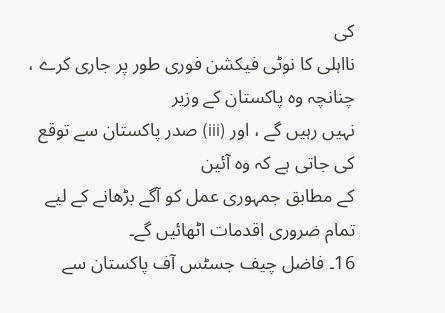کی
نااہلی کا نوٹی فیکشن فوری طور پر جاری کرے ، چنانچہ وہ پاکستان کے وزیر
نہیں رہیں گے ، اور (iii) صدر پاکستان سے توقع کی جاتی ہے کہ وہ آئین
کے مطابق جمہوری عمل کو آگے بڑھانے کے لیے تمام ضروری اقدمات اٹھائیں گے۔
16۔ فاضل چیف جسٹس آف پاکستان سے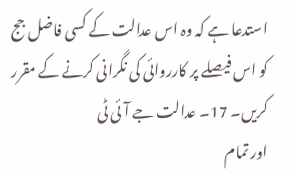استدعا ہے کہ وہ اس عدالت کے کسی فاضل جج
کو اس فیصلے پر کارروائی کی نگرانی کرنے کے مقرر کریں۔ 17۔ عدالت جے آئی ٹی
اور تمام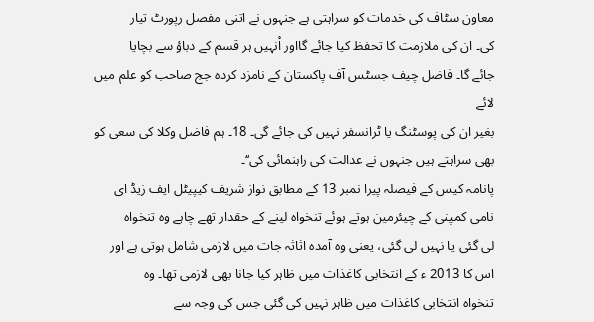معاون سٹاف کی خدمات کو سراہتی ہے جنہوں نے اتنی مفصل رپورٹ تیار
کی۔ ان کی ملازمت کا تحفظ کیا جائے گااور اْنہیں ہر قسم کے دباؤ سے بچایا
جائے گا۔ فاضل چیف جسٹس آف پاکستان کے نامزد کردہ جج صاحب کو علم میں لائے
بغیر ان کی پوسٹنگ یا ٹرانسفر نہیں کی جائے گی۔ 18۔ ہم فاضل وکلا کی سعی کو
بھی سراہتے ہیں جنہوں نے عدالت کی راہنمائی کی‘‘۔
پانامہ کیس کے فیصلہ پیرا نمبر 13 کے مطابق نواز شریف کیپیٹل ایف زیڈ ای
نامی کمپنی کے چیئرمین ہوتے ہوئے تنخواہ لینے کے حقدار تھے چاہے وہ تنخواہ
لی گئی یا نہیں لی گئی، یعنی وہ آمدہ اثاثہ جات میں لازمی شامل ہوتی ہے اور
اس کا 2013 ء کے انتخابی کاغذات میں ظاہر کیا جانا بھی لازمی تھا۔ وہ
تنخواہ انتخابی کاغذات میں ظاہر نہیں کی گئی جس کی وجہ سے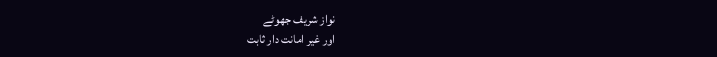نواز شریف جھوٹے
اور غیر امانت دار ثابت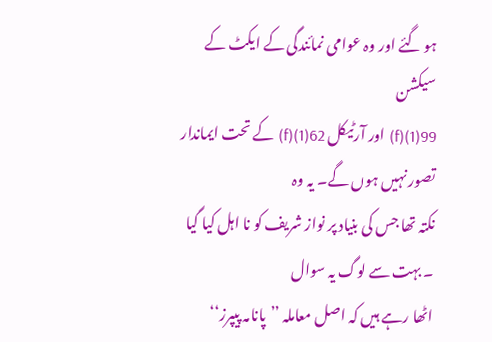ہو گئے اور وہ عوامی نمائندگی کے ایکٹ کے سیکشن
99(1)(f) اور آرٹیکل 62(1)(f) کے تحت ایماندار تصور نہیں ہوں گے۔ یہ وہ
نکتہ تھا جس کی بنیاد پر نواز شریف کو نا اہل کیا گیا ۔ بہت سے لوگ یہ سوال
اٹھا رہے ہیں کہ اصل معاملہ ’’پانامہ پیپرز‘‘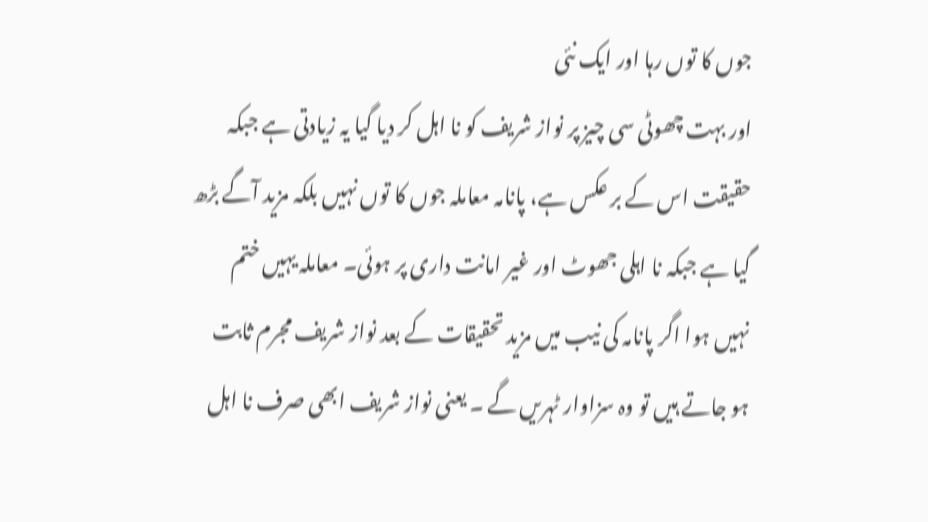جوں کا توں رہا اور ایک نئی
اور بہت چھوٹی سی چیز پر نواز شریف کو نا اہل کر دیا گیا یہ زیادتی ہے جبکہ
حقیقت اس کے بر عکس ہے، پانامہ معاملہ جوں کا توں نہیں بلکہ مزید آگے بڑھ
گیا ہے جبکہ نا اہلی جھوٹ اور غیر امانت داری پر ہوئی۔ معاملہ یہیں ختم
نہیں ہوا اگر پانامہ کی نیب میں مزید تحقیقات کے بعد نواز شریف مجرم ثابت
ہو جاتے ہیں تو وہ سزاوار ٹہریں گے ۔ یعنی نواز شریف ابھی صرف نا اہل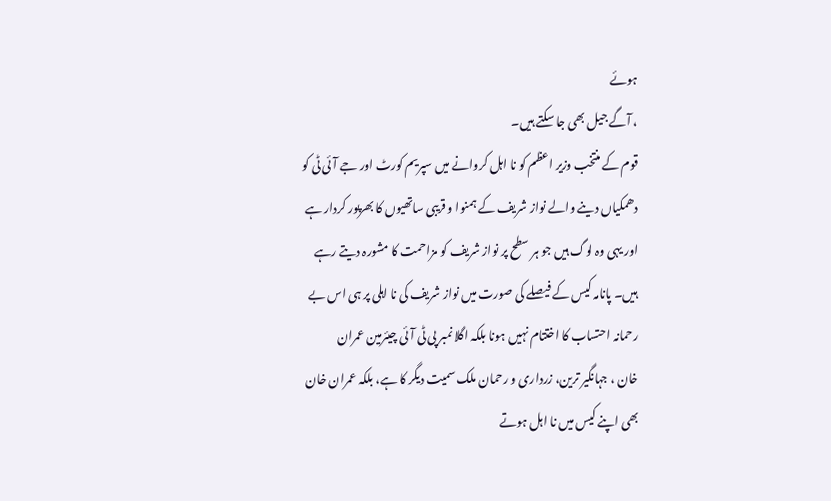ہوئے
، آگے جیل بھی جا سکتے ہیں۔
قوم کے منتخب وزیر اعظم کو نا اہل کروانے میں سپریم کورٹ اور جے آئی ٹی کو
دھمکیاں دینے والے نواز شریف کے ہمنوا و قریبی ساتھیوں کا بھرپور کردار ہے
اور یہی وہ لوگ ہیں جو ہر سطح پر نواز شریف کو مزاحمت کا مشورہ دیتے رہے
ہیں۔ پانامہ کیس کے فیصلے کی صورت میں نواز شریف کی نا اہلی پر ہی اس بے
رحمانہ احتساب کا اختتام نہیں ہونا بلکہ اگلا نمبر پی ٹی آئی چیئرمین عمران
خان ، جہانگیر ترین، زرداری و رحمان ملک سمیت دیگر کا ہے، بلکہ عمران خان
بھی اپنے کیس میں نا اہل ہوتے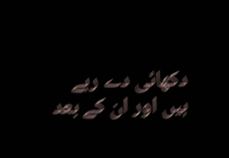دکھائی دے رہے ہیں اور ان کے بعد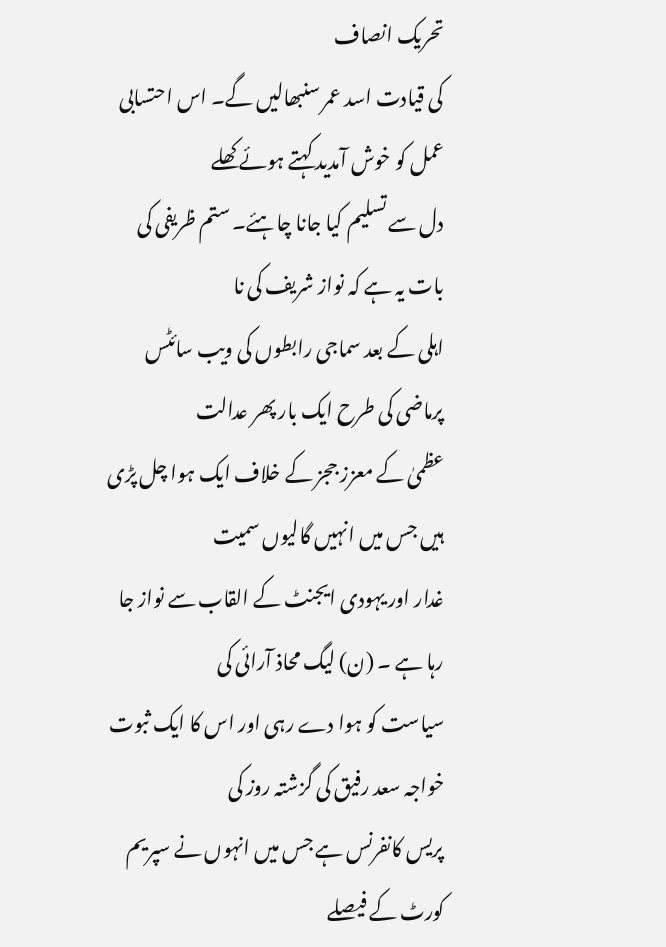تحریک انصاف
کی قیادت اسد عمر سنبھالیں گے۔ اس احتسابی عمل کو خوش آمدید کہتے ہوئے کھلے
دل سے تسلیم کیا جانا چاہئے۔ ستم ظریفی کی بات یہ ہے کہ نواز شریف کی نا
اہلی کے بعد سماجی رابطوں کی ویب سائٹس پرماضی کی طرح ایک بار پھر عدالت
عظمیٰ کے معزز ججز کے خلاف ایک ہوا چل پڑی ہیں جس میں انہیں گالیوں سمیت
غدار اور یہودی ایجنٹ کے القاب سے نواز جا رہا ہے ۔ (ن) لیگ محاذ آرائی کی
سیاست کو ہوا دے رہی اور اس کا ایک ثبوت خواجہ سعد رفیق کی گزشتہ روز کی
پریس کانفرنس ہے جس میں انہوں نے سپریم کورٹ کے فیصلے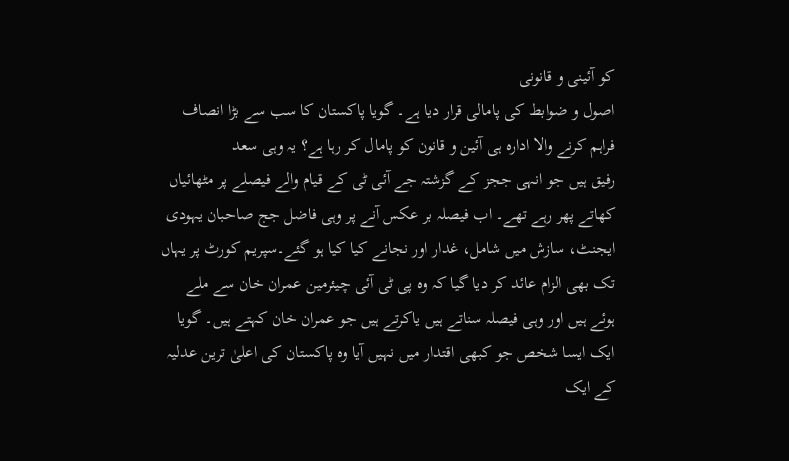کو آئینی و قانونی
اصول و ضوابط کی پامالی قرار دیا ہے۔ گویا پاکستان کا سب سے بڑا انصاف
فراہم کرنے والا ادارہ ہی آئین و قانون کو پامال کر رہا ہے؟ یہ وہی سعد
رفیق ہیں جو انہی ججز کے گزشتہ جے آئی ٹی کے قیام والے فیصلے پر مٹھائیاں
کھاتے پھر رہے تھے۔ اب فیصلہ بر عکس آنے پر وہی فاضل جج صاحبان یہودی
ایجنٹ، سازش میں شامل، غدار اور نجانے کیا کیا ہو گئے۔سپریم کورٹ پر یہاں
تک بھی الزام عائد کر دیا گیا کہ وہ پی ٹی آئی چیئرمین عمران خان سے ملے
ہوئے ہیں اور وہی فیصلہ سناتے ہیں یاکرتے ہیں جو عمران خان کہتے ہیں۔ گویا
ایک ایسا شخص جو کبھی اقتدار میں نہیں آیا وہ پاکستان کی اعلیٰ ترین عدلیہ
کے ایک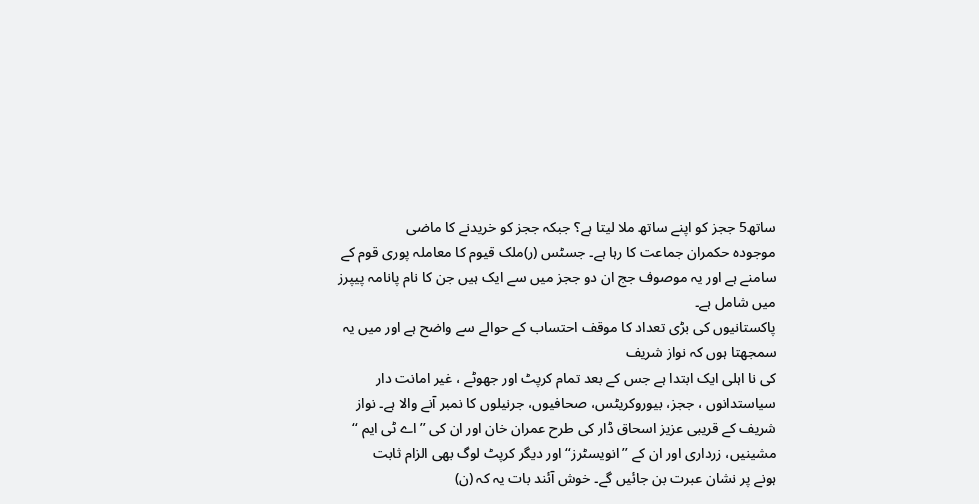ساتھ5 ججز کو اپنے ساتھ ملا لیتا ہے؟ جبکہ ججز کو خریدنے کا ماضی
موجودہ حکمران جماعت کا رہا ہے۔ جسٹس (ر)ملک قیوم کا معاملہ پوری قوم کے
سامنے ہے اور یہ موصوف جج ان دو ججز میں سے ایک ہیں جن کا نام پانامہ پیپرز
میں شامل ہے۔
پاکستانیوں کی بڑی تعداد کا موقف احتساب کے حوالے سے واضح ہے اور میں یہ
سمجھتا ہوں کہ نواز شریف
کی نا اہلی ایک ابتدا ہے جس کے بعد تمام کرپٹ اور جھوٹے ، غیر امانت دار
سیاستدانوں ، ججز، بیوروکریٹس، صحافیوں، جرنیلوں کا نمبر آنے والا ہے۔ نواز
شریف کے قریبی عزیز اسحاق ڈار کی طرح عمران خان اور ان کی ’’اے ٹی ایم ‘‘
مشینیں، زرداری اور ان کے ’’انویسٹرز‘‘ اور دیگر کرپٹ لوگ بھی الزام ثابت
ہونے پر نشان عبرت بن جائیں گے۔ خوش آئند بات یہ کہ (ن)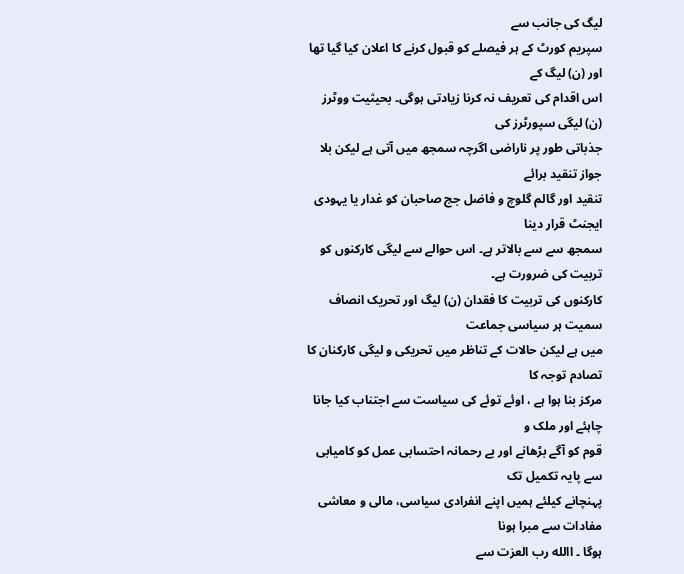لیگ کی جانب سے
سپریم کورٹ کے ہر فیصلے کو قبول کرنے کا اعلان کیا گیا تھا اور (ن) لیگ کے
اس اقدام کی تعریف نہ کرنا زیادتی ہوگی۔ بحیثیت ووٹرز (ن) لیگی سپورٹرز کی
جذباتی طور پر ناراضی اگرچہ سمجھ میں آتی ہے لیکن بلا جواز تنقید برائے
تنقید اور گالم گلوچ و فاضل جج صاحبان کو غدار یا یہودی ایجنٹ قرار دینا
سمجھ سے سے بالاتر ہے۔ اس حوالے سے لیگی کارکنوں کو تربیت کی ضرورت ہے۔
کارکنوں کی تربیت کا فقدان (ن) لیگ اور تحریک انصاف سمیت ہر سیاسی جماعت
میں ہے لیکن حالات کے تناظر میں تحریکی و لیگی کارکنان کا تصادم توجہ کا
مرکز بنا ہوا ہے ، اوئے توئے کی سیاست سے اجتناب کیا جانا چاہئے اور ملک و
قوم کو آگے بڑھانے اور بے رحمانہ احتسابی عمل کو کامیابی سے پایہ تکمیل تک
پہنچانے کیلئے ہمیں اپنے انفرادی سیاسی، مالی و معاشی مفادات سے مبرا ہونا
ہوگا ۔ االله رب العزت سے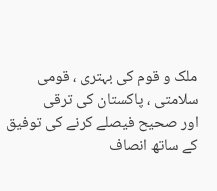ملک و قوم کی بہتری ، قومی سلامتی ، پاکستان کی ترقی
اور صحیح فیصلے کرنے کی توفیق کے ساتھ انصاف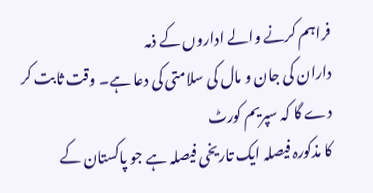فراہم کرنے والے اداروں کے ذمہ
داران کی جان و مال کی سلامتی کی دعا ہے۔ وقت ثابت کر دے گا کہ سپریم کورٹ
کا مذکورہ فیصلہ ایک تاریخی فیصلہ ہے جو پاکستان کے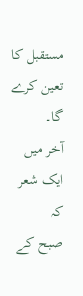مستقبل کا تعین کرے گا۔
آخر میں ایک شعر کہ
صبح کے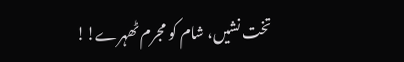تخت نشیں، شام کو مجرم ٹھہرے!!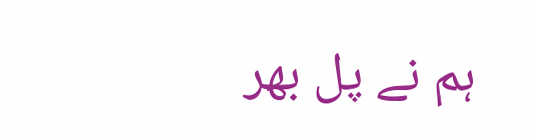ہم نے پل بھر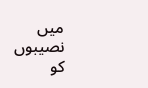میں نصیبوں کو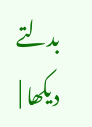بدلتے دیکھا |